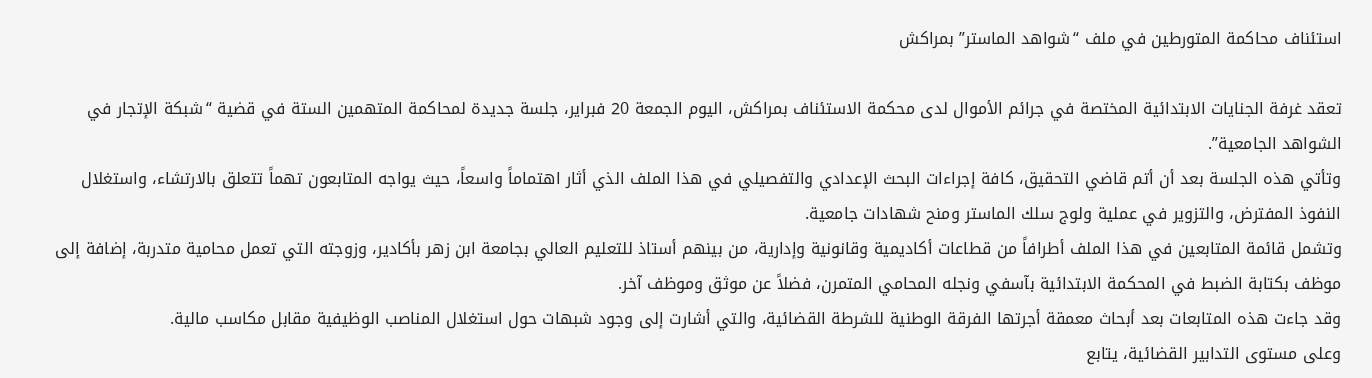استئناف محاكمة المتورطين في ملف “شواهد الماستر” بمراكش

تعقد غرفة الجنايات الابتدائية المختصة في جرائم الأموال لدى محكمة الاستئناف بمراكش، اليوم الجمعة 20 فبراير، جلسة جديدة لمحاكمة المتهمين الستة في قضية “شبكة الإتجار في الشواهد الجامعية”.
وتأتي هذه الجلسة بعد أن أتم قاضي التحقيق، كافة إجراءات البحث الإعدادي والتفصيلي في هذا الملف الذي أثار اهتماماً واسعاً، حيث يواجه المتابعون تهماً تتعلق بالارتشاء، واستغلال النفوذ المفترض، والتزوير في عملية ولوج سلك الماستر ومنح شهادات جامعية.
وتشمل قائمة المتابعين في هذا الملف أطرافاً من قطاعات أكاديمية وقانونية وإدارية، من بينهم أستاذ للتعليم العالي بجامعة ابن زهر بأكادير، وزوجته التي تعمل محامية متدربة، إضافة إلى موظف بكتابة الضبط في المحكمة الابتدائية بآسفي ونجله المحامي المتمرن، فضلاً عن موثق وموظف آخر.
وقد جاءت هذه المتابعات بعد أبحاث معمقة أجرتها الفرقة الوطنية للشرطة القضائية، والتي أشارت إلى وجود شبهات حول استغلال المناصب الوظيفية مقابل مكاسب مالية.
وعلى مستوى التدابير القضائية، يتابع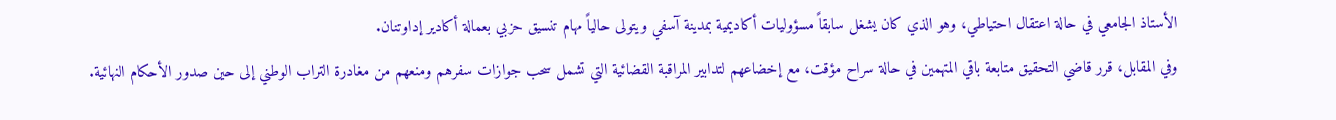الأستاذ الجامعي في حالة اعتقال احتياطي، وهو الذي كان يشغل سابقاً مسؤوليات أكاديمية بمدينة آسفي ويتولى حالياً مهام تنسيق حزبي بعمالة أكادير إداوتنان.
وفي المقابل، قرر قاضي التحقيق متابعة باقي المتهمين في حالة سراح مؤقت، مع إخضاعهم لتدابير المراقبة القضائية التي تشمل سحب جوازات سفرهم ومنعهم من مغادرة التراب الوطني إلى حين صدور الأحكام النهائية.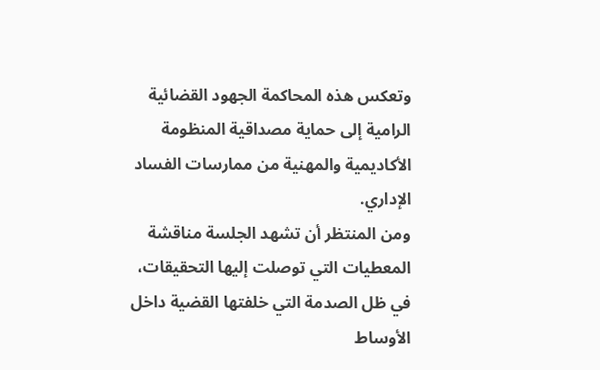وتعكس هذه المحاكمة الجهود القضائية الرامية إلى حماية مصداقية المنظومة الأكاديمية والمهنية من ممارسات الفساد الإداري.
ومن المنتظر أن تشهد الجلسة مناقشة المعطيات التي توصلت إليها التحقيقات، في ظل الصدمة التي خلفتها القضية داخل الأوساط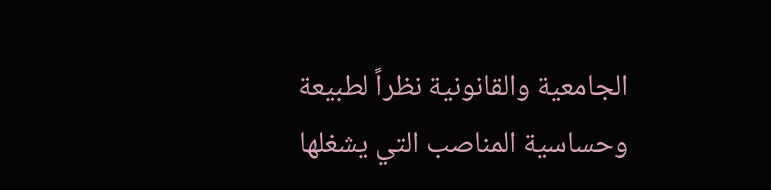الجامعية والقانونية نظراً لطبيعة وحساسية المناصب التي يشغلها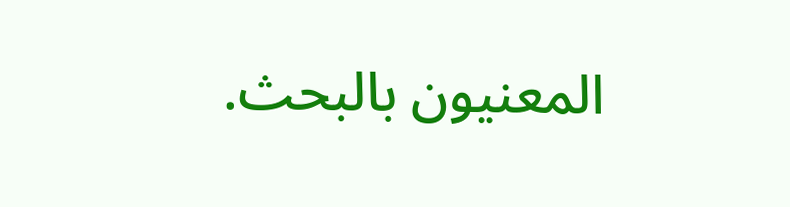المعنيون بالبحث.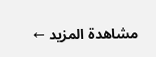مشاهدة المزيد ←